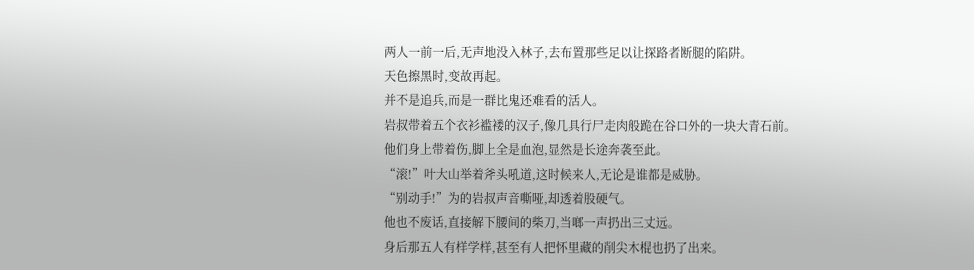两人一前一后,无声地没入林子,去布置那些足以让探路者断腿的陷阱。
天色擦黑时,变故再起。
并不是追兵,而是一群比鬼还难看的活人。
岩叔带着五个衣衫褴褛的汉子,像几具行尸走肉般跪在谷口外的一块大青石前。
他们身上带着伤,脚上全是血泡,显然是长途奔袭至此。
“滚!”叶大山举着斧头吼道,这时候来人,无论是谁都是威胁。
“别动手!”为的岩叔声音嘶哑,却透着股硬气。
他也不废话,直接解下腰间的柴刀,当啷一声扔出三丈远。
身后那五人有样学样,甚至有人把怀里藏的削尖木棍也扔了出来。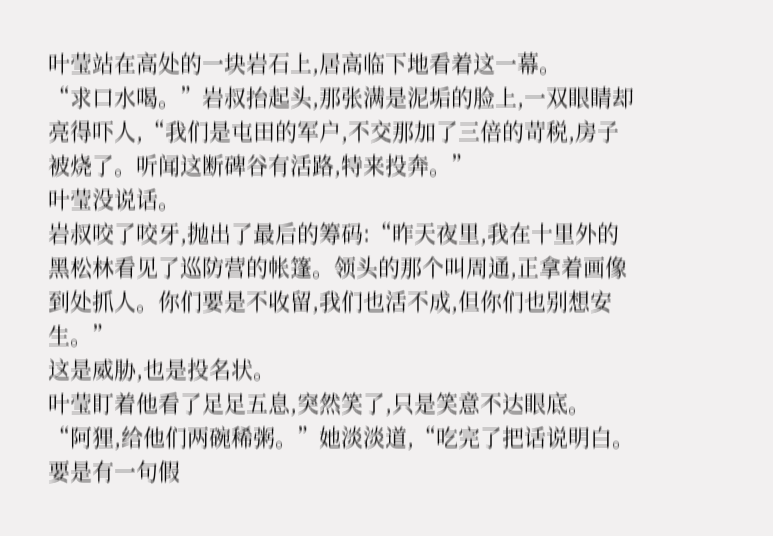叶莹站在高处的一块岩石上,居高临下地看着这一幕。
“求口水喝。”岩叔抬起头,那张满是泥垢的脸上,一双眼睛却亮得吓人,“我们是屯田的军户,不交那加了三倍的苛税,房子被烧了。听闻这断碑谷有活路,特来投奔。”
叶莹没说话。
岩叔咬了咬牙,抛出了最后的筹码:“昨天夜里,我在十里外的黑松林看见了巡防营的帐篷。领头的那个叫周通,正拿着画像到处抓人。你们要是不收留,我们也活不成,但你们也别想安生。”
这是威胁,也是投名状。
叶莹盯着他看了足足五息,突然笑了,只是笑意不达眼底。
“阿狸,给他们两碗稀粥。”她淡淡道,“吃完了把话说明白。要是有一句假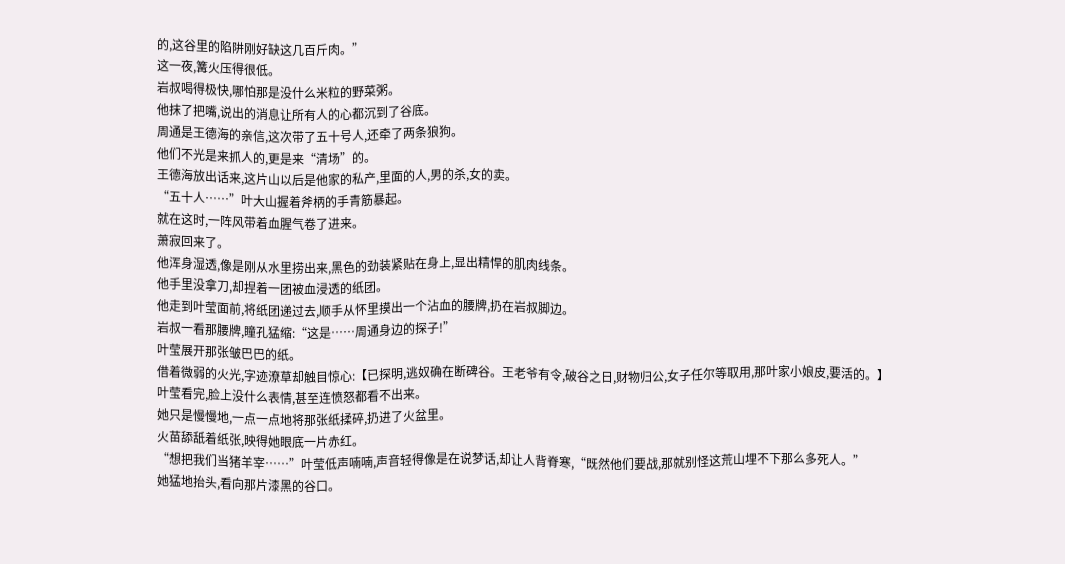的,这谷里的陷阱刚好缺这几百斤肉。”
这一夜,篝火压得很低。
岩叔喝得极快,哪怕那是没什么米粒的野菜粥。
他抹了把嘴,说出的消息让所有人的心都沉到了谷底。
周通是王德海的亲信,这次带了五十号人,还牵了两条狼狗。
他们不光是来抓人的,更是来“清场”的。
王德海放出话来,这片山以后是他家的私产,里面的人,男的杀,女的卖。
“五十人……”叶大山握着斧柄的手青筋暴起。
就在这时,一阵风带着血腥气卷了进来。
萧寂回来了。
他浑身湿透,像是刚从水里捞出来,黑色的劲装紧贴在身上,显出精悍的肌肉线条。
他手里没拿刀,却捏着一团被血浸透的纸团。
他走到叶莹面前,将纸团递过去,顺手从怀里摸出一个沾血的腰牌,扔在岩叔脚边。
岩叔一看那腰牌,瞳孔猛缩:“这是……周通身边的探子!”
叶莹展开那张皱巴巴的纸。
借着微弱的火光,字迹潦草却触目惊心:【已探明,逃奴确在断碑谷。王老爷有令,破谷之日,财物归公,女子任尔等取用,那叶家小娘皮,要活的。】
叶莹看完,脸上没什么表情,甚至连愤怒都看不出来。
她只是慢慢地,一点一点地将那张纸揉碎,扔进了火盆里。
火苗舔舐着纸张,映得她眼底一片赤红。
“想把我们当猪羊宰……”叶莹低声喃喃,声音轻得像是在说梦话,却让人背脊寒,“既然他们要战,那就别怪这荒山埋不下那么多死人。”
她猛地抬头,看向那片漆黑的谷口。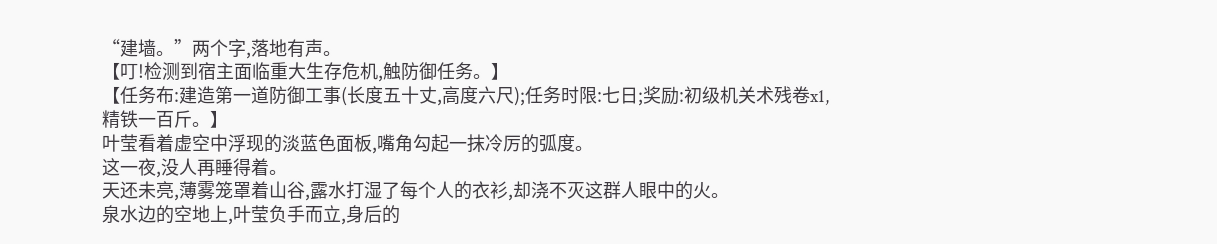“建墙。”两个字,落地有声。
【叮!检测到宿主面临重大生存危机,触防御任务。】
【任务布:建造第一道防御工事(长度五十丈,高度六尺);任务时限:七日;奖励:初级机关术残卷x1,精铁一百斤。】
叶莹看着虚空中浮现的淡蓝色面板,嘴角勾起一抹冷厉的弧度。
这一夜,没人再睡得着。
天还未亮,薄雾笼罩着山谷,露水打湿了每个人的衣衫,却浇不灭这群人眼中的火。
泉水边的空地上,叶莹负手而立,身后的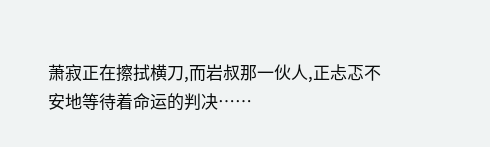萧寂正在擦拭横刀,而岩叔那一伙人,正忐忑不安地等待着命运的判决……